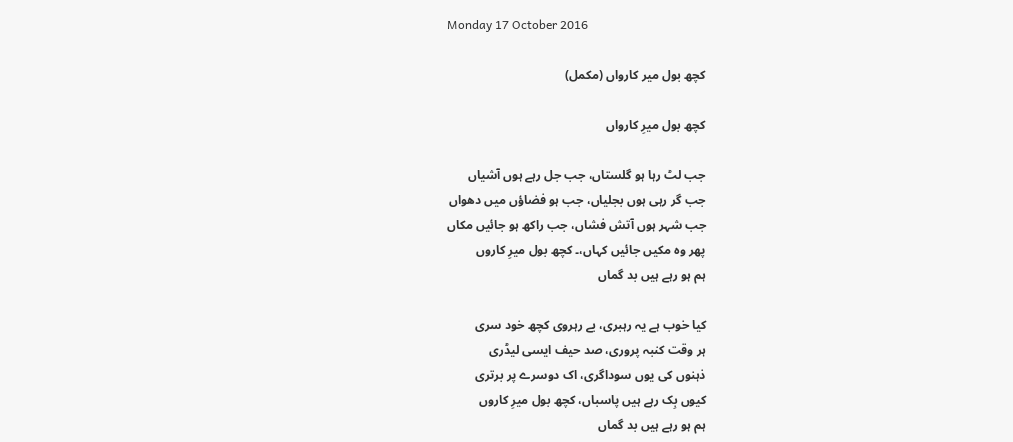Monday 17 October 2016

کچھ بول میر کارواں (مکمل)

کچھ بول میرِ کارواں

جب لٹ رہا ہو گلستاں، جب جل رہے ہوں آشیاں
جب گر رہی ہوں بجلیاں، جب ہو فضاؤں میں دھواں
جب شہر ہوں آتش فشاں، جب راکھ ہو جائیں مکاں
پھر وہ مکیں جائیں کہاں،۔ کچھ بول میرِ کاروں
ہم ہو رہے ہیں بد گماں

کیا خوب ہے یہ رہبری، بے رہروی کچھ خود سری
ہر وقت کنبہ پروری، صد حیف ایسی لیڈری
ذہنوں کی یوں سوداگری، اک دوسرے پر برتری
کیوں بِک رہے ہیں پاسباں، کچھ بول میرِ کاروں
ہم ہو رہے ہیں بد گماں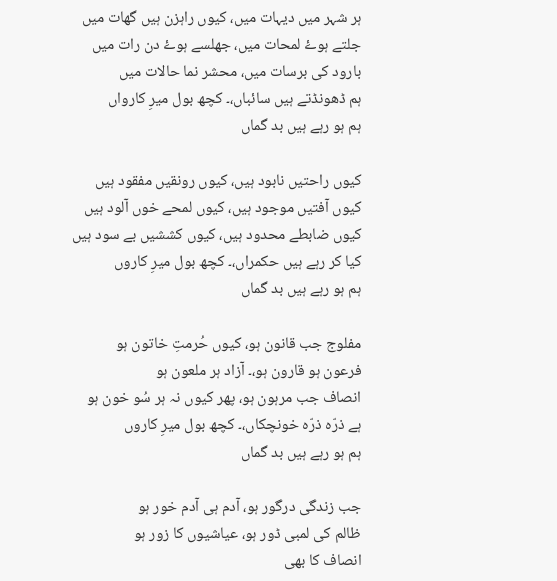ہر شہر میں دیہات میں، کیوں راہزن ہیں گھات میں
جلتے ہوۓ لمحات میں، جھلسے ہوۓ دن رات میں
بارود کی برسات میں، محشر نما حالات میں
ہم ڈھونڈتے ہیں سائباں،۔ کچھ بول میرِ کارواں
ہم ہو رہے ہیں بد گماں

کیوں راحتیں نابود ہیں، کیوں رونقیں مفقود ہیں
کیوں آفتیں موجود ہیں، کیوں لمحے خوں آلود ہیں
کیوں ضابطے محدود ہیں، کیوں کششیں بے سود ہیں
کیا کر رہے ہیں حکمراں،۔ کچھ بول میرِ کاروں
ہم ہو رہے ہیں بد گماں

مفلوج جب قانون ہو، کیوں حُرمتِ خاتون ہو
فرعون ہو قارون ہو،۔ آزاد ہر ملعون ہو
انصاف جب مرہون ہو، پھر کیوں نہ ہر سُو خون ہو
ہے ذرّہ ذرّہ خونچکاں،۔ کچھ بول میرِ کاروں
ہم ہو رہے ہیں بد گماں

جب زندگی درگور ہو، آدم ہی آدم خور ہو
ظالم کی لمبی ڈور ہو، عیاشیوں کا زور ہو
انصاف کا بھی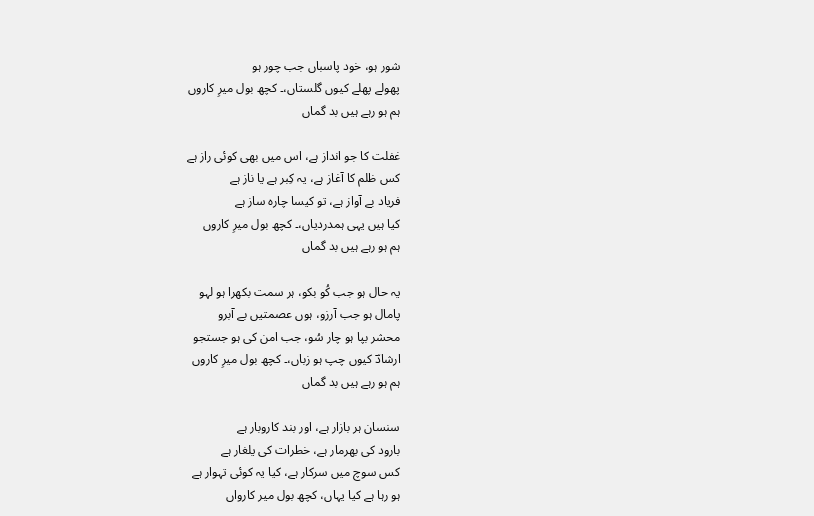شور ہو، خود پاسباں جب چور ہو
پھولے پھلے کیوں گلستاں،۔ کچھ بول میرِ کاروں
ہم ہو رہے ہیں بد گماں

غفلت کا جو انداز ہے، اس میں بھی کوئی راز ہے
کس ظلم کا آغاز ہے، یہ کِبر ہے یا ناز ہے
فریاد بے آواز ہے، تو کیسا چارہ ساز ہے
کیا ہیں یہی ہمدردیاں،۔ کچھ بول میرِ کاروں
ہم ہو رہے ہیں بد گماں

یہ حال ہو جب کُو بکو، ہر سمت بکھرا ہو لہو
پامال ہو جب آرزو، ہوں عصمتیں بے آبرو
محشر بپا ہو چار سُو، جب امن کی ہو جستجو
ارشادؔ کیوں چپ ہو زباں،۔ کچھ بول میرِ کاروں
ہم ہو رہے ہیں بد گماں

سنسان ہر بازار ہے، اور بند کاروبار ہے
بارود کی بھرمار ہے، خطرات کی یلغار ہے
کس سوچ میں سرکار ہے، کیا یہ کوئی تہوار ہے
ہو رہا ہے کیا یہاں، کچھ بول میر کارواں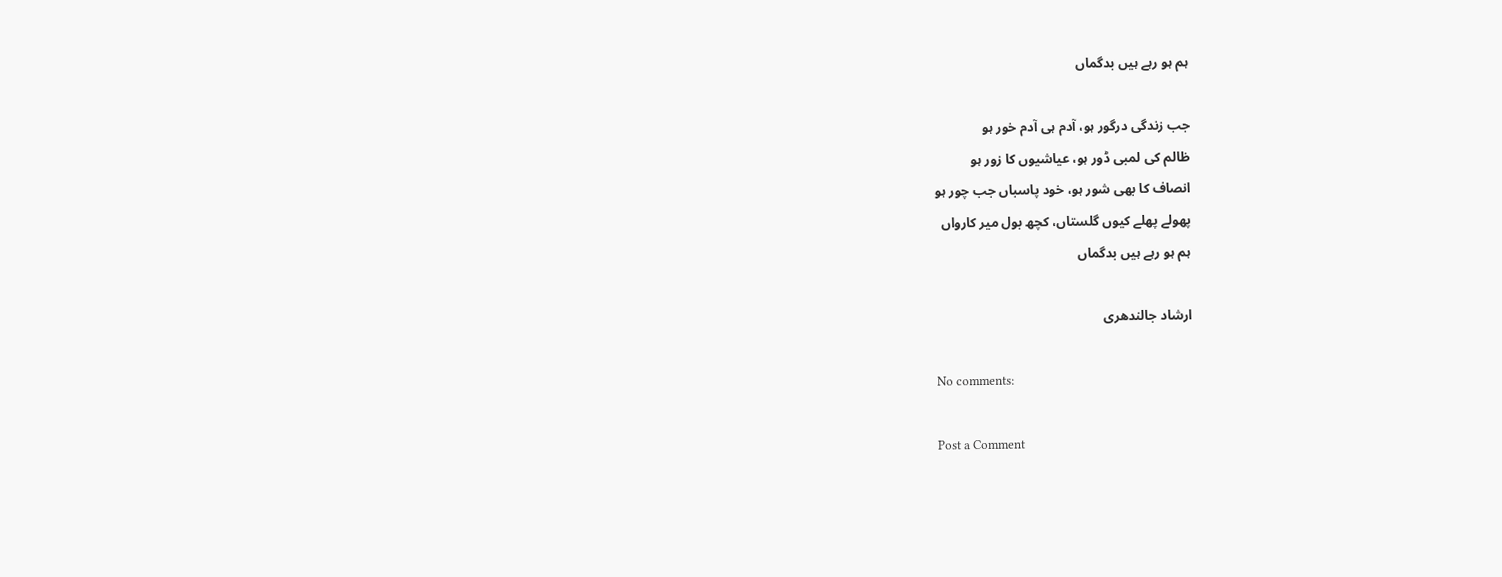ہم ہو رہے ہیں بدگماں

جب زندگی درگور ہو، آدم ہی آدم خور ہو
ظالم کی لمبی ڈور ہو، عیاشیوں کا زور ہو
انصاف کا بھی شور ہو، خود پاسباں جب چور ہو
پھولے پھلے کیوں گلستاں، کچھ بول میر کارواں
ہم ہو رہے ہیں بدگماں

ارشاد جالندھری

No comments:

Post a Comment